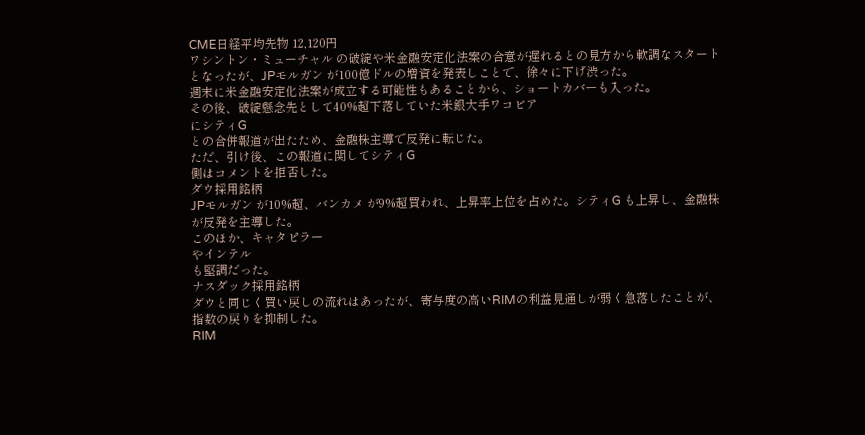CME日経平均先物 12,120円
ワシントン・ミューチャル の破綻や米金融安定化法案の合意が遅れるとの見方から軟調なスタートとなったが、JPモルガン が100億ドルの増資を発表しことで、徐々に下げ渋った。
週末に米金融安定化法案が成立する可能性もあることから、ショートカバーも入った。
その後、破綻懸念先として40%超下落していた米銀大手ワコビア
にシティG
との合併報道が出たため、金融株主導で反発に転じた。
ただ、引け後、この報道に関してシティG
側はコメントを拒否した。
ダウ採用銘柄
JPモルガン が10%超、バンカメ が9%超買われ、上昇率上位を占めた。シティG も上昇し、金融株が反発を主導した。
このほか、キャタピラー
やインテル
も堅調だった。
ナスダック採用銘柄
ダウと同じく買い戻しの流れはあったが、寄与度の高いRIMの利益見通しが弱く急落したことが、指数の戻りを抑制した。
RIM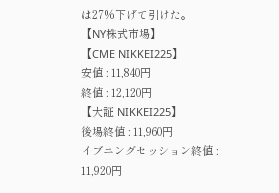は27%下げて引けた。
【NY株式市場】
【CME NIKKEI225】
安値 : 11,840円
終値 : 12,120円
【大証 NIKKEI225】
後場終値 : 11,960円
イブニングセッション終値 : 11,920円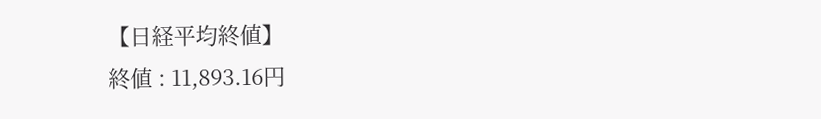【日経平均終値】
終値 : 11,893.16円